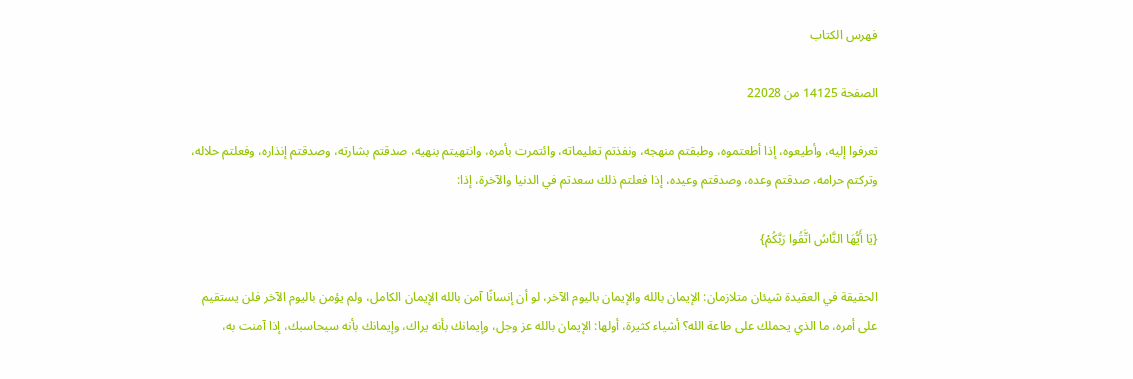فهرس الكتاب

الصفحة 14125 من 22028

تعرفوا إليه، وأطيعوه، إذا أطعتموه، وطبقتم منهجه، ونفذتم تعليماته، وائتمرت بأمره، وانتهيتم بنهيه، صدقتم بشارته، وصدقتم إنذاره، وفعلتم حلاله، وتركتم حرامه، صدقتم وعده، وصدقتم وعيده، إذا فعلتم ذلك سعدتم في الدنيا والآخرة، إذا:

{يَا أَيُّهَا النَّاسُ اتَّقُوا رَبَّكُمْ}

الحقيقة في العقيدة شيئان متلازمان: الإيمان بالله والإيمان باليوم الآخر، لو أن إنسانًا آمن بالله الإيمان الكامل، ولم يؤمن باليوم الآخر فلن يستقيم على أمره، ما الذي يحملك على طاعة الله؟ أشياء كثيرة، أولها: الإيمان بالله عز وجل، وإيمانك بأنه يراك، وإيمانك بأنه سيحاسبك، إذا آمنت به،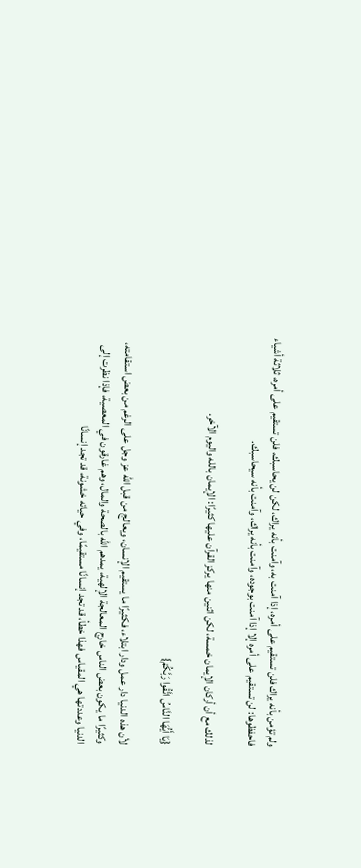ولم تؤمن بأنه يراك فلن تستقيم على أمره، إذا آمنت به، وآمنت بأنه يراك، لكن لن يحاسبك، فلن تستقيم على أمره، ثلاثة أشياء فاحفظوها: لن تستقيم على أمره إلا إذا آمنت بوجوده، وآمنت بأنه يراك، وآمنت بأنه سيحاسبك.

لذلك مع أن أركان الإيمان خمسة، لكن اثنين منها يركز القرآن عليها كثيرًا: الإيمان بالله واليوم الآخر.

{يَا أَيُّهَا النَّاسُ اتَّقُوا رَبَّكُمْ}

لأن هذه الدنيا دار عمل ودار ابتلاء، فكثيرًا ما يستقيم الإنسان، ويعالج من قبل الله عز وجل على الرغم من بعض استقامته، وكثيرًا ما يكون بعض الناس خارج المعالجة الإلهية، يمدهم الله بالصحة والمال، وهم غارقون في المعصية، فإذا نظرت إلى الدنيا وعددتها هي المقياس فهذا خطأ، قد تجد إنسانًا مستقيمًا، وفي حياته خشونة، قد تجد إنسانًا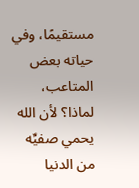مستقيمًا، وفي حياته بعض المتاعب، لماذا؟ لأن الله يحمي صفيِّه من الدنيا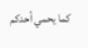كما يحمي أحدكم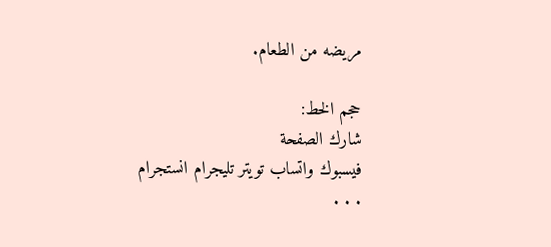مريضه من الطعام.

حجم الخط:
شارك الصفحة
فيسبوك واتساب تويتر تليجرام انستجرام
. . .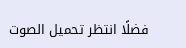فضلًا انتظر تحميل الصوت